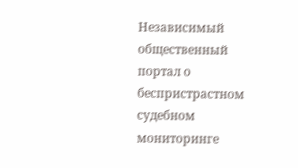Независимый общественный портал о беспристрастном судебном мониторинге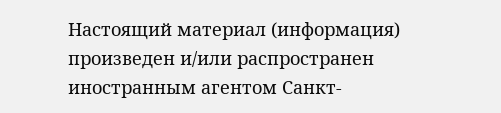Настоящий материал (информация) произведен и/или распространен иностранным агентом Санкт-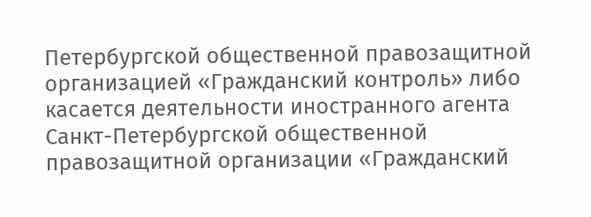Петербургской общественной правозащитной организацией «Гражданский контроль» либо касается деятельности иностранного агента Санкт-Петербургской общественной правозащитной организации «Гражданский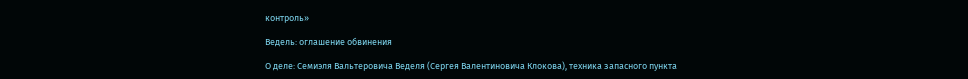контроль»

Ведель: оглашение обвинения

О деле: Семиэля Вальтеровича Веделя (Сергея Валентиновича Клокова), техника запасного пункта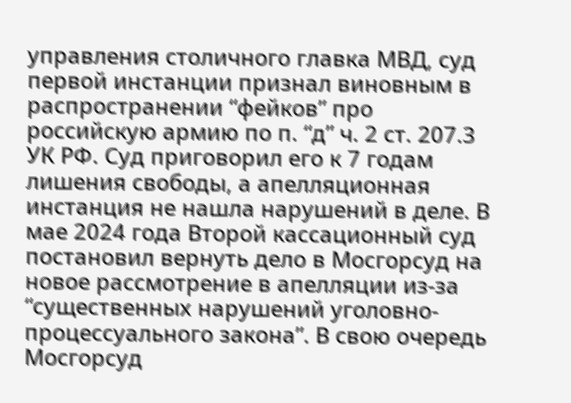управления столичного главка МВД, суд первой инстанции признал виновным в распространении “фейков” про российскую армию по п. “д” ч. 2 ст. 207.3 УК РФ. Суд приговорил его к 7 годам лишения свободы, а апелляционная инстанция не нашла нарушений в деле. В мае 2024 года Второй кассационный суд постановил вернуть дело в Мосгорсуд на новое рассмотрение в апелляции из-за “существенных нарушений уголовно-процессуального закона”. В свою очередь Мосгорсуд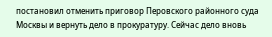постановил отменить приговор Перовского районного суда Москвы и вернуть дело в прокуратуру. Сейчас дело вновь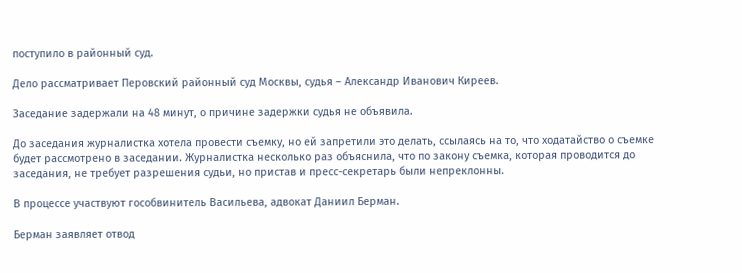поступило в районный суд.

Дело рассматривает Перовский районный суд Москвы, судья – Александр Иванович Киреев.

Заседание задержали на 48 минут, о причине задержки судья не объявила.

До заседания журналистка хотела провести съемку, но ей запретили это делать, ссылаясь на то, что ходатайство о съемке будет рассмотрено в заседании. Журналистка несколько раз объяснила, что по закону съемка, которая проводится до заседания, не требует разрешения судьи, но пристав и пресс-секретарь были непреклонны.

В процессе участвуют гособвинитель Васильева, адвокат Даниил Берман.

Берман заявляет отвод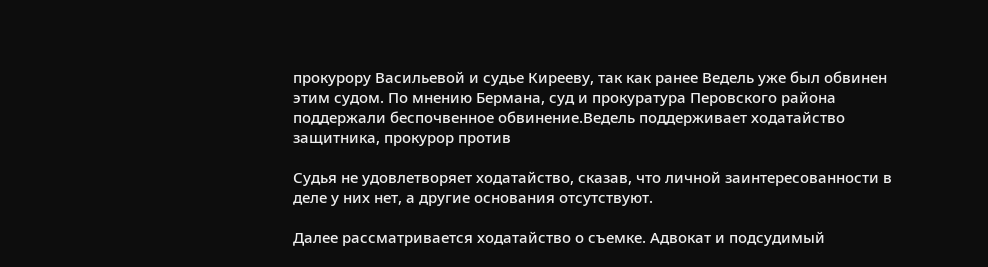прокурору Васильевой и судье Кирееву, так как ранее Ведель уже был обвинен этим судом. По мнению Бермана, суд и прокуратура Перовского района поддержали беспочвенное обвинение.Ведель поддерживает ходатайство защитника, прокурор против

Судья не удовлетворяет ходатайство, сказав, что личной заинтересованности в деле у них нет, а другие основания отсутствуют.

Далее рассматривается ходатайство о съемке. Адвокат и подсудимый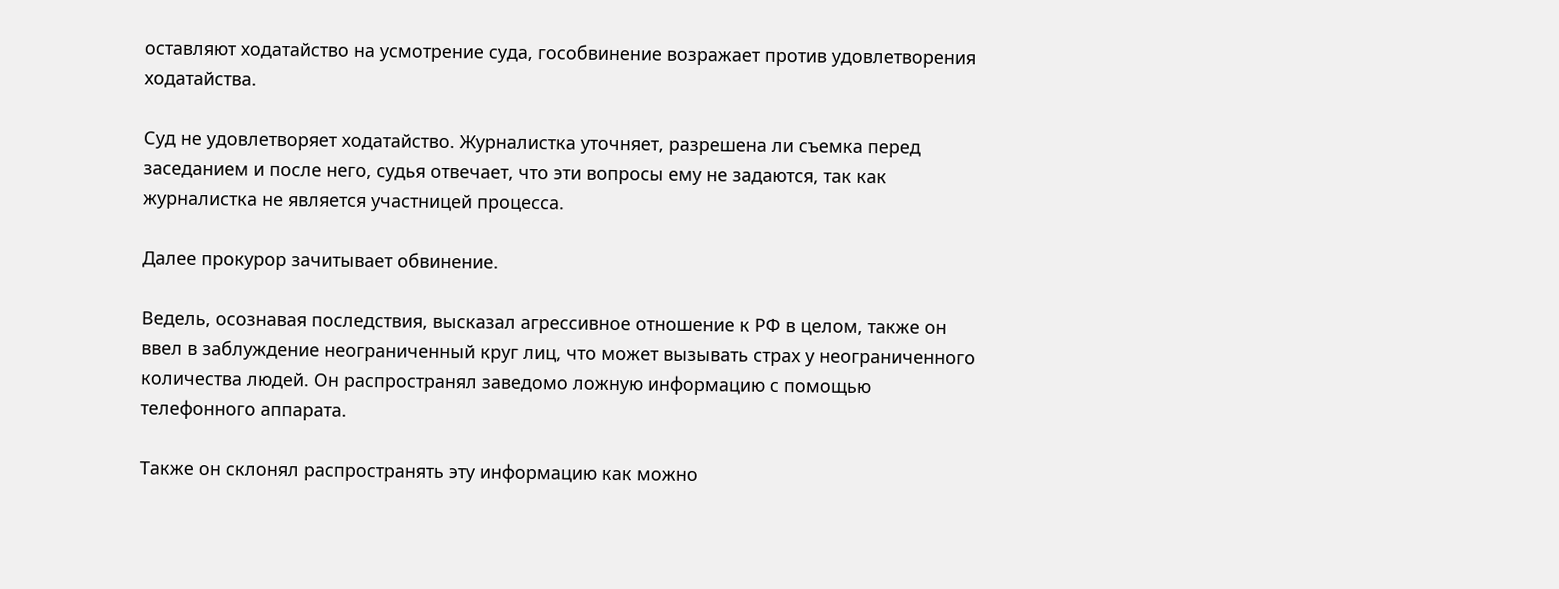оставляют ходатайство на усмотрение суда, гособвинение возражает против удовлетворения ходатайства.

Суд не удовлетворяет ходатайство. Журналистка уточняет, разрешена ли съемка перед заседанием и после него, судья отвечает, что эти вопросы ему не задаются, так как журналистка не является участницей процесса.

Далее прокурор зачитывает обвинение.

Ведель, осознавая последствия, высказал агрессивное отношение к РФ в целом, также он ввел в заблуждение неограниченный круг лиц, что может вызывать страх у неограниченного количества людей. Он распространял заведомо ложную информацию с помощью телефонного аппарата.

Также он склонял распространять эту информацию как можно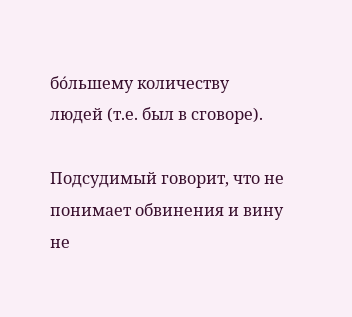бóльшему количеству людей (т.е. был в сговоре).

Подсудимый говорит, что не понимает обвинения и вину не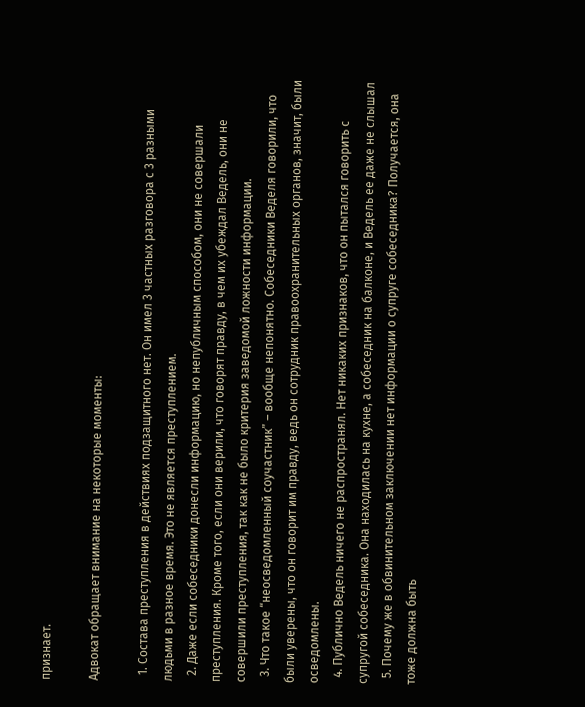признает.

Адвокат обращает внимание на некоторые моменты:

  1. Состава преступления в действиях подзащитного нет. Он имел 3 частных разговора с 3 разными людьми в разное время. Это не является преступлением.
  2. Даже если собеседники донесли информацию, но непубличным способом, они не совершали преступления. Кроме того, если они верили, что говорят правду, в чем их убеждал Ведель, они не совершили преступления, так как не было критерия заведомой ложности информации.
  3. Что такое “неосведомленный соучастник” – вообще непонятно. Собеседники Веделя говорили, что были уверены, что он говорит им правду, ведь он сотрудник правоохранительных органов, значит, были осведомлены.
  4. Публично Ведель ничего не распространял. Нет никаких признаков, что он пытался говорить с супругой собеседника. Она находилась на кухне, а собеседник на балконе, и Ведель ее даже не слышал
  5. Почему же в обвинительном заключении нет информации о супруге собеседника? Получается, она тоже должна быть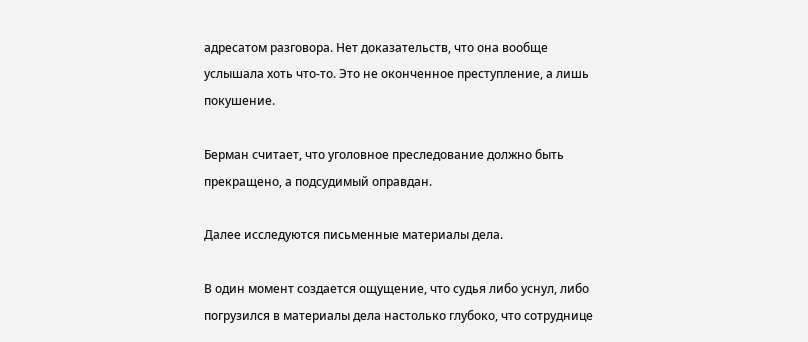адресатом разговора. Нет доказательств, что она вообще услышала хоть что-то. Это не оконченное преступление, а лишь покушение.

Берман считает, что уголовное преследование должно быть прекращено, а подсудимый оправдан.

Далее исследуются письменные материалы дела.

В один момент создается ощущение, что судья либо уснул, либо погрузился в материалы дела настолько глубоко, что сотруднице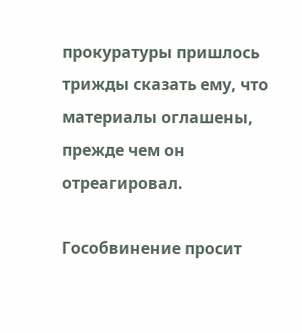прокуратуры пришлось трижды сказать ему, что материалы оглашены, прежде чем он отреагировал.

Гособвинение просит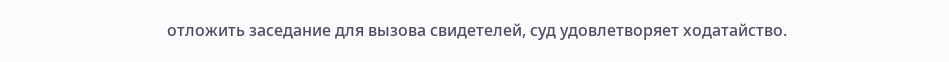отложить заседание для вызова свидетелей, суд удовлетворяет ходатайство.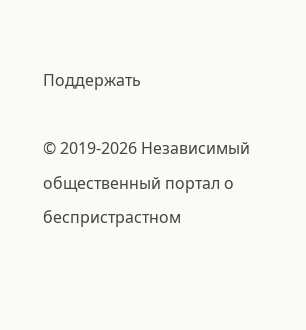Поддержать

© 2019-2026 Независимый общественный портал о беспристрастном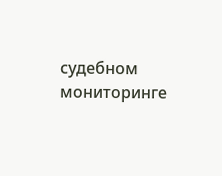судебном мониторинге